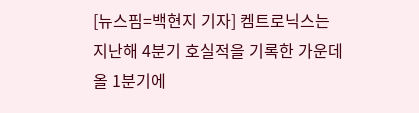[뉴스핌=백현지 기자] 켐트로닉스는 지난해 4분기 호실적을 기록한 가운데 올 1분기에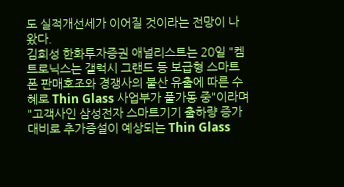도 실적개선세가 이어질 것이라는 전망이 나왔다.
김희성 한화투자증권 애널리스트는 20일 "켐트로닉스는 갤럭시 그랜드 등 보급형 스마트폰 판매호조와 경쟁사의 불산 유출에 따른 수혜로 Thin Glass 사업부가 풀가동 중"이라며 "고객사인 삼성전자 스마트기기 출하량 증가 대비로 추가증설이 예상되는 Thin Glass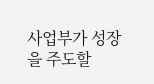사업부가 성장을 주도할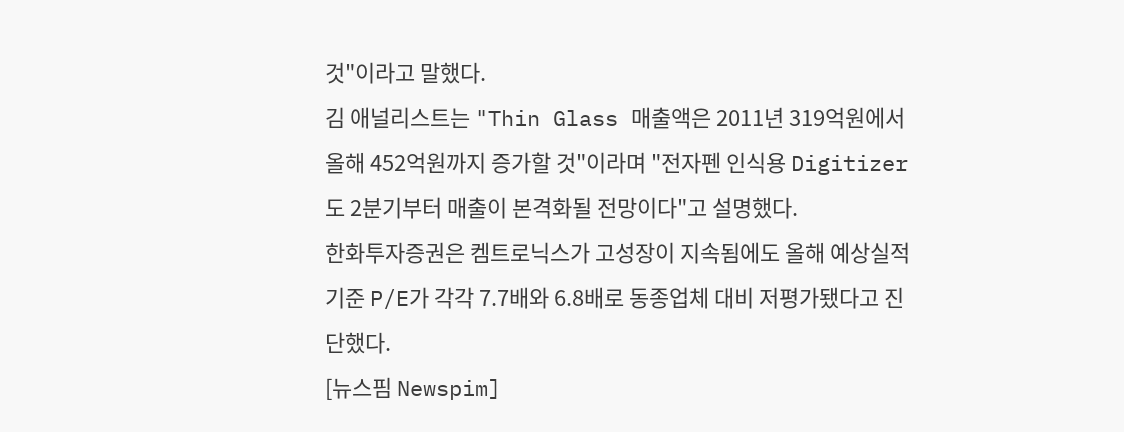것"이라고 말했다.
김 애널리스트는 "Thin Glass 매출액은 2011년 319억원에서 올해 452억원까지 증가할 것"이라며 "전자펜 인식용 Digitizer도 2분기부터 매출이 본격화될 전망이다"고 설명했다.
한화투자증권은 켐트로닉스가 고성장이 지속됨에도 올해 예상실적 기준 P/E가 각각 7.7배와 6.8배로 동종업체 대비 저평가됐다고 진단했다.
[뉴스핌 Newspim]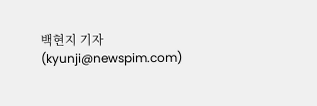백현지 기자 (kyunji@newspim.com)